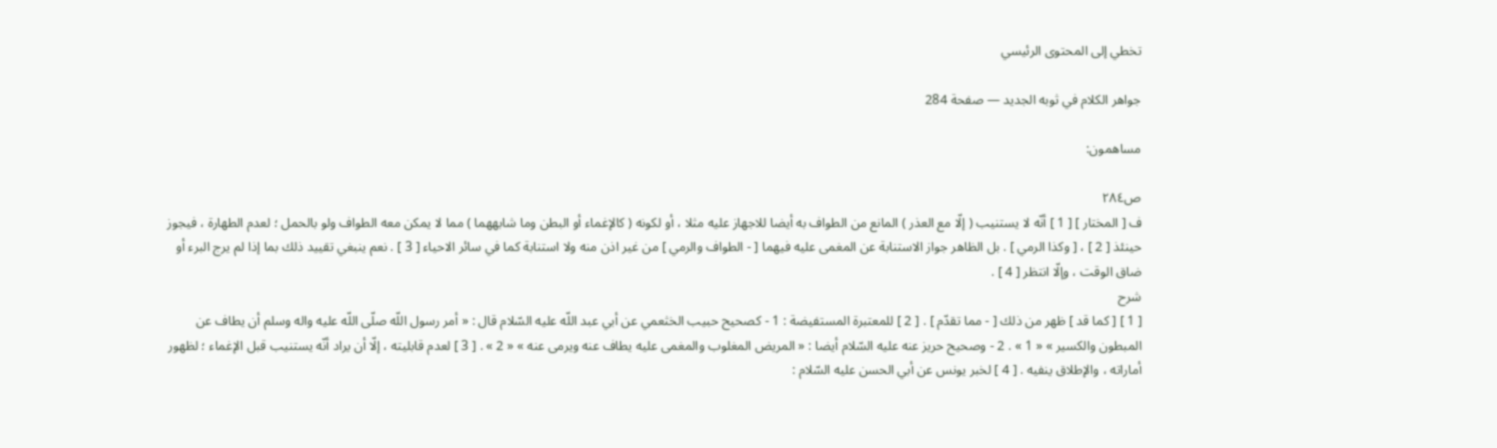تخطي إلى المحتوى الرئيسي

جواهر الكلام في ثوبه الجديد — صفحة 284

مساهمون:

ص٢٨٤
ف [ المختار ] [ 1 ] أنّه لا يستنيب ( إلّا مع العذر ) المانع من الطواف به أيضا للاجهاز عليه مثلا ، أو لكونه ( كالإغماء أو البطن وما شابههما ) مما لا يمكن معه الطواف ولو بالحمل ؛ لعدم الطهارة ، فيجوز حينئذ [ 2 ] ، [ وكذا الرمي ] . بل الظاهر جواز الاستنابة عن المغمى عليه فيهما [ - الطواف والرمي ] من غير اذن منه ولا استنابة كما في سائر الاحياء [ 3 ] . نعم ينبغي تقييد ذلك بما إذا لم يرج البرء أو ضاق الوقت ، وإلّا انتظر [ 4 ] .
شرح
[ 1 ] [ كما قد ] ظهر من ذلك [ - مما تقدّم ] . [ 2 ] للمعتبرة المستفيضة : 1 - كصحيح حبيب الخثعمي عن أبي عبد اللّه عليه السّلام قال : « أمر رسول اللّه صلّى اللّه عليه واله وسلم أن يطاف عن المبطون والكسير » « 1 » . 2 - وصحيح حريز عنه عليه السّلام أيضا : « المريض المغلوب والمغمى عليه يطاف عنه ويرمى عنه » « 2 » . [ 3 ] لعدم قابليته ، إلّا أن يراد أنّه يستنيب قبل الإغماء ؛ لظهور أماراته ، والإطلاق ينفيه . [ 4 ] لخبر يونس عن أبي الحسن عليه السّلام :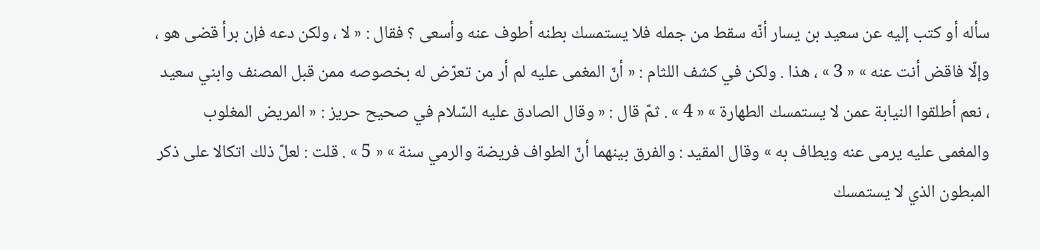سأله أو كتب إليه عن سعيد بن يسار أنّه سقط من جمله فلا يستمسك بطنه أطوف عنه وأسعى ؟ فقال : « لا ، ولكن دعه فإن برأ قضى هو ، وإلّا فاقض أنت عنه » « 3 » ، هذا . ولكن في كشف اللثام : « أنّ المغمى عليه لم أر من تعرّض له بخصوصه ممن قبل المصنف وابني سعيد ، نعم أطلقوا النيابة عمن لا يستمسك الطهارة » « 4 » . ثمّ قال : « وقال الصادق عليه السّلام في صحيح حريز : « المريض المغلوب والمغمى عليه يرمى عنه ويطاف به » وقال المقيد : والفرق بينهما أنّ الطواف فريضة والرمي سنة » « 5 » . قلت : لعلّ ذلك اتكالا على ذكر المبطون الذي لا يستمسك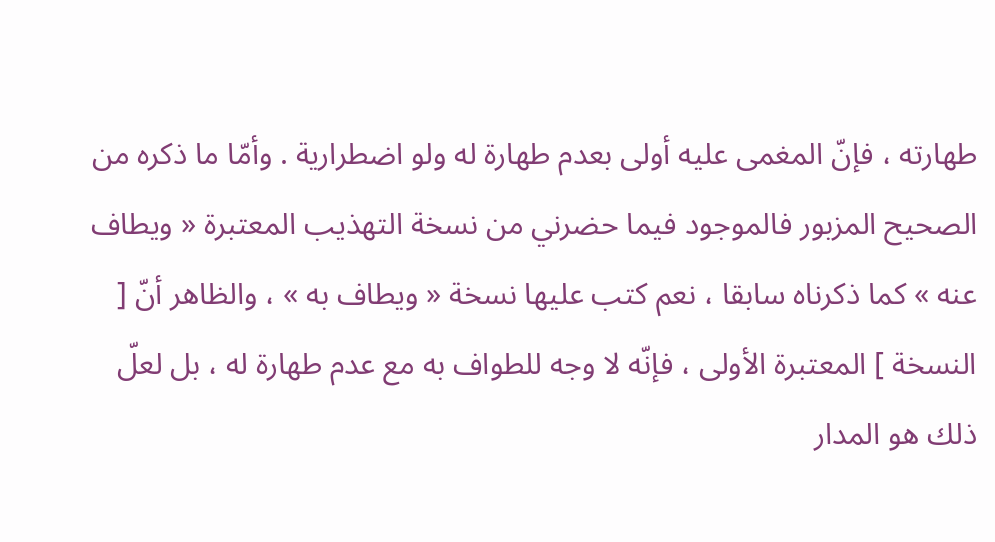طهارته ، فإنّ المغمى عليه أولى بعدم طهارة له ولو اضطرارية . وأمّا ما ذكره من الصحيح المزبور فالموجود فيما حضرني من نسخة التهذيب المعتبرة « ويطاف عنه » كما ذكرناه سابقا ، نعم كتب عليها نسخة « ويطاف به » ، والظاهر أنّ [ النسخة ] المعتبرة الأولى ، فإنّه لا وجه للطواف به مع عدم طهارة له ، بل لعلّ ذلك هو المدار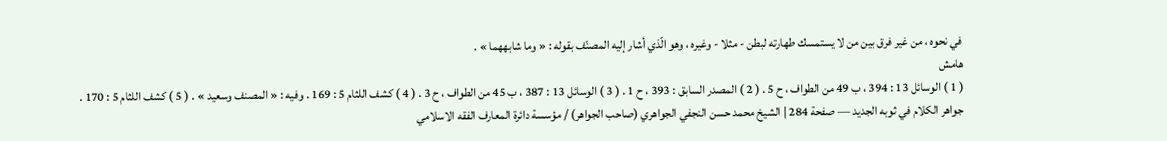في نحوه ، من غير فرق بين من لا يستمسك طهارته لبطن - مثلا - وغيره ، وهو الّذي أشار إليه المصنّف بقوله : « وما شابههما » .
هامش
( 1 ) الوسائل 13 : 394 ، ب 49 من الطواف ، ح 5 . ( 2 ) المصدر السابق : 393 ، ح 1 . ( 3 ) الوسائل 13 : 387 ، ب 45 من الطواف ، ح 3 . ( 4 ) كشف اللثام 5 : 169 . وفيه : « المصنف وسعيد » . ( 5 ) كشف اللثام 5 : 170 .
جواهر الكلام في ثوبه الجديد — صفحة 284 | الشيخ محمد حسن النجفي الجواهري (صاحب الجواهر) / مؤسسة دائرة المعارف الفقه الاسلامي